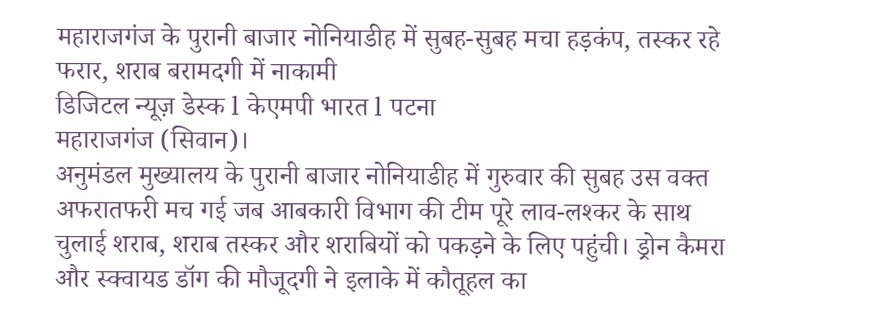महाराजगंज के पुरानी बाजार नोनियाडीह में सुबह-सुबह मचा हड़कंप, तस्कर रहे फरार, शराब बरामदगी में नाकामी
डिजिटल न्यूज़ डेस्क l केएमपी भारत l पटना
महाराजगंज (सिवान)।
अनुमंडल मुख्यालय के पुरानी बाजार नोनियाडीह में गुरुवार की सुबह उस वक्त अफरातफरी मच गई जब आबकारी विभाग की टीम पूरे लाव-लश्कर के साथ चुलाई शराब, शराब तस्कर और शराबियों को पकड़ने के लिए पहुंची। ड्रोन कैमरा और स्क्वायड डॉग की मौजूदगी ने इलाके में कौतूहल का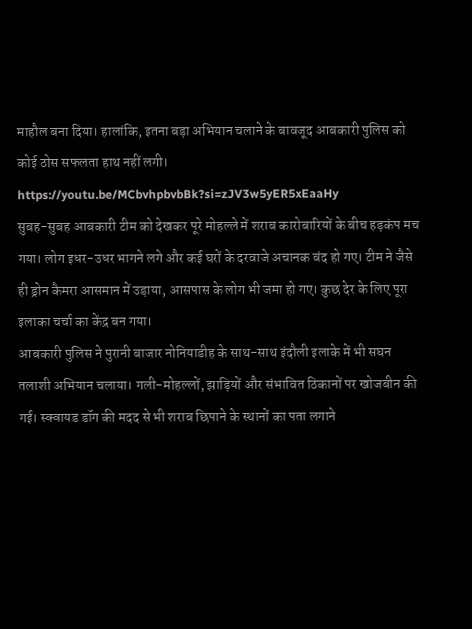माहौल बना दिया। हालांकि, इतना बड़ा अभियान चलाने के बावजूद आबकारी पुलिस को कोई ठोस सफलता हाथ नहीं लगी। https://youtu.be/MCbvhpbvbBk?si=zJV3w5yER5xEaaHy
सुबह-सुबह आबकारी टीम को देखकर पूरे मोहल्ले में शराब कारोबारियों के बीच हड़कंप मच गया। लोग इधर-उधर भागने लगे और कई घरों के दरवाजे अचानक बंद हो गए। टीम ने जैसे ही ड्रोन कैमरा आसमान में उड़ाया, आसपास के लोग भी जमा हो गए। कुछ देर के लिए पूरा इलाका चर्चा का केंद्र बन गया।
आबकारी पुलिस ने पुरानी बाजार नोनियाडीह के साथ-साथ इंदौली इलाके में भी सघन तलाशी अभियान चलाया। गली-मोहल्लों, झाड़ियों और संभावित ठिकानों पर खोजबीन की गई। स्क्वायड डॉग की मदद से भी शराब छिपाने के स्थानों का पता लगाने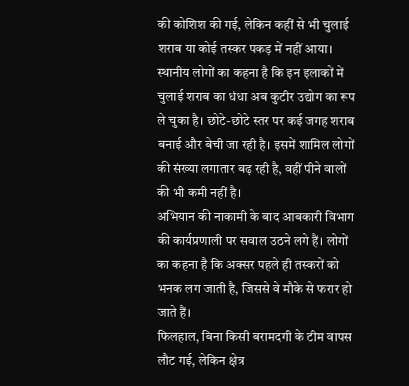की कोशिश की गई, लेकिन कहीं से भी चुलाई शराब या कोई तस्कर पकड़ में नहीं आया।
स्थानीय लोगों का कहना है कि इन इलाकों में चुलाई शराब का धंधा अब कुटीर उद्योग का रूप ले चुका है। छोटे-छोटे स्तर पर कई जगह शराब बनाई और बेची जा रही है। इसमें शामिल लोगों की संख्या लगातार बढ़ रही है, वहीं पीने वालों की भी कमी नहीं है।
अभियान की नाकामी के बाद आबकारी विभाग की कार्यप्रणाली पर सवाल उठने लगे हैं। लोगों का कहना है कि अक्सर पहले ही तस्करों को भनक लग जाती है, जिससे वे मौके से फरार हो जाते हैं।
फिलहाल, बिना किसी बरामदगी के टीम वापस लौट गई, लेकिन क्षेत्र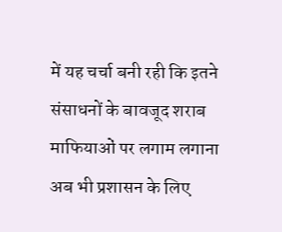में यह चर्चा बनी रही कि इतने संसाधनों के बावजूद शराब माफियाओं पर लगाम लगाना अब भी प्रशासन के लिए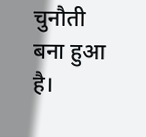चुनौती बना हुआ है।